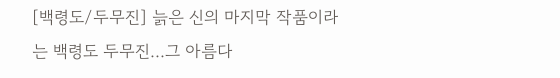[백령도/두무진] 늙은 신의 마지막 작품이라는 백령도 두무진...그 아름다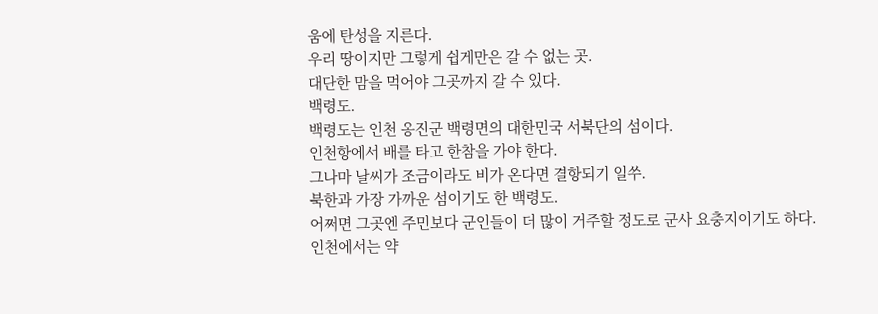움에 탄성을 지른다.
우리 땅이지만 그렇게 쉽게만은 갈 수 없는 곳.
대단한 맘을 먹어야 그곳까지 갈 수 있다.
백령도.
백령도는 인천 옹진군 백령면의 대한민국 서북단의 섬이다.
인천항에서 배를 타고 한참을 가야 한다.
그나마 날씨가 조금이라도 비가 온다면 결항되기 일쑤.
북한과 가장 가까운 섬이기도 한 백령도.
어쩌면 그곳엔 주민보다 군인들이 더 많이 거주할 정도로 군사 요충지이기도 하다.
인천에서는 약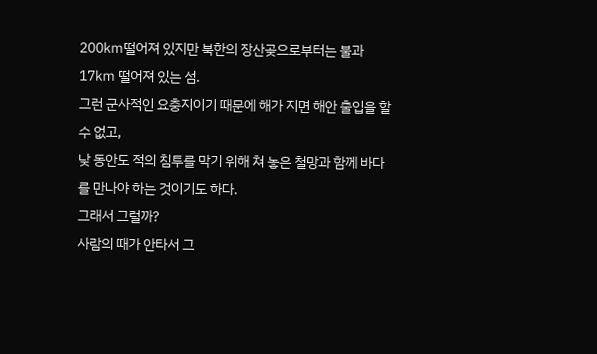200㎞떨어져 있지만 북한의 장산곶으로부터는 불과 17㎞ 떨어져 있는 섬.
그런 군사적인 요충지이기 때문에 해가 지면 해안 출입을 할 수 없고,
낮 동안도 적의 침투를 막기 위해 쳐 놓은 철망과 함께 바다를 만나야 하는 것이기도 하다.
그래서 그럴까?
사람의 때가 안타서 그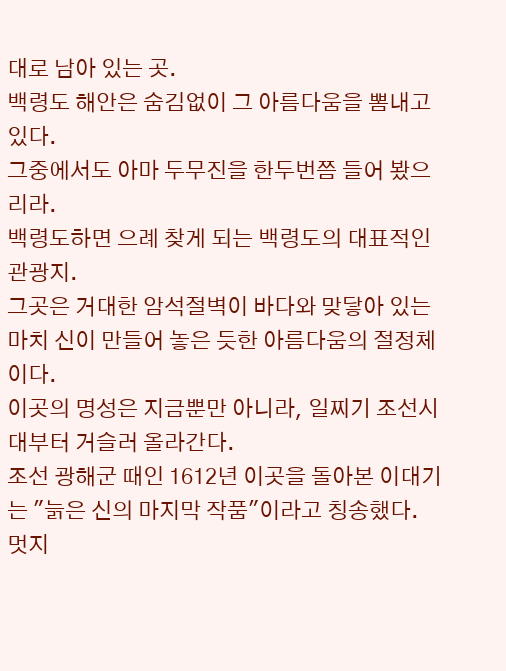대로 남아 있는 곳.
백령도 해안은 숨김없이 그 아름다움을 뽐내고 있다.
그중에서도 아마 두무진을 한두번쯤 들어 봤으리라.
백령도하면 으례 찾게 되는 백령도의 대표적인 관광지.
그곳은 거대한 암석절벽이 바다와 맞닿아 있는 마치 신이 만들어 놓은 듯한 아름다움의 절정체이다.
이곳의 명성은 지금뿐만 아니라, 일찌기 조선시대부터 거슬러 올라간다.
조선 광해군 때인 1612년 이곳을 돌아본 이대기는 "늙은 신의 마지막 작품"이라고 칭송했다.
멋지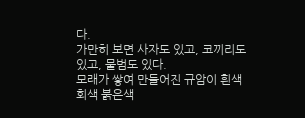다.
가만히 보면 사자도 있고, 코끼리도 있고, 물범도 있다.
모래가 쌓여 만들어진 규암이 흰색 회색 붉은색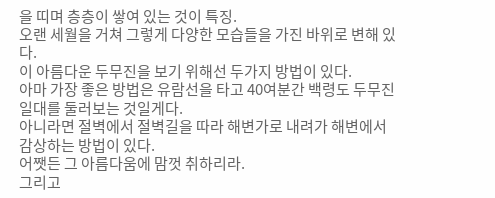을 띠며 층층이 쌓여 있는 것이 특징.
오랜 세월을 거쳐 그렇게 다양한 모습들을 가진 바위로 변해 있다.
이 아름다운 두무진을 보기 위해선 두가지 방법이 있다.
아마 가장 좋은 방법은 유람선을 타고 40여분간 백령도 두무진 일대를 둘러보는 것일게다.
아니라면 절벽에서 절벽길을 따라 해변가로 내려가 해변에서 감상하는 방법이 있다.
어쨋든 그 아름다움에 맘껏 취하리라.
그리고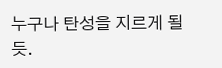누구나 탄성을 지르게 될 듯.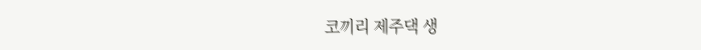코끼리 제주댁 생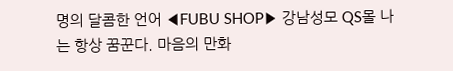명의 달콤한 언어 ◀FUBU SHOP▶ 강남성모 QS몰 나는 항상 꿈꾼다. 마음의 만화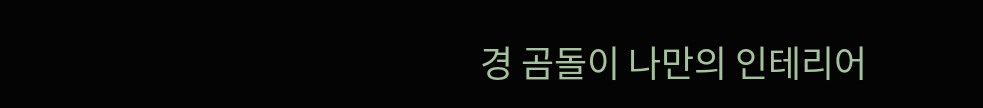경 곰돌이 나만의 인테리어